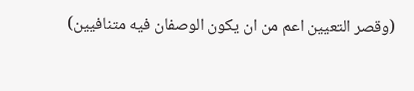(وقصر التعيين اعم من ان يكون الوصفان فيه متنافيين)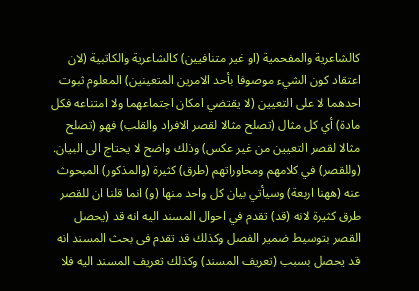كالشاعرية والمفحمية (او غير متنافيين) كالشاعرية والكاتبية (لان اعتقاد كون الشيء موصوفا بأحد الامرين المتعينين) المعلوم ثبوت احدهما لا على التعيين (لا يقتضي امكان اجتماعهما ولا امتناعه فكل مادة) أي كل مثال (تصلح مثالا لقصر الافراد والقلب) فهو (تصلح مثالا لقصر التعيين من غير عكس) وذلك واضح لا يحتاج الى البيان.
(وللقصر) في كلامهم ومحاوراتهم (طرق) كثيرة (والمذكور) المبحوث عنه (ههنا اربعة) وسيأتي بيان كل واحد منها (و) انما قلنا ان للقصر طرق كثيرة لانه (قد) تقدم في احوال المسند اليه انه قد (يحصل القصر بتوسيط ضمير الفصل وكذلك قد تقدم فى بحث المسند انه قد يحصل بسبب (تعريف المسند) وكذلك تعريف المسند اليه فلا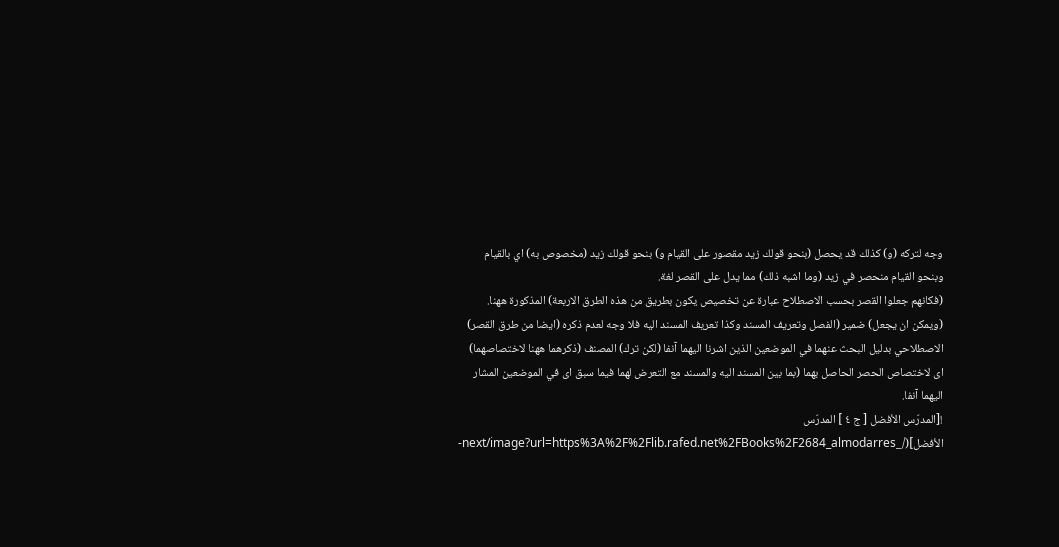وجه لتركه (و) كذلك قد يحصل (بنحو قولك زيد مقصور على القيام و) بنحو قولك زيد (مخصوص به) اي بالقيام وبنحو القيام منحصر في زيد (وما اشبه ذلك) مما يدل على القصر لغة.
(فكانهم جعلوا القصر بحسب الاصطلاح عبارة عن تخصيص يكون بطريق من هذه الطرق الاربعة) المذكورة ههنا.
(ويمكن ان يجعل) ضمير (الفصل وتعريف المسند وكذا تعريف المسند اليه فلا وجه لعدم ذكره (ايضا من طرق القصر) الاصطلاحي بدليل البحث عنهما في الموضعين الذين اشرنا اليهما آنفا (لكن ترك) المصنف (ذكرهما ههنا لاختصاصهما) اى لاختصاص الحصر الحاصل بهما (بما بين المسند اليه والمسند مع التعرض لهما فيما سبق اى في الموضعين المشار اليهما آنفا.
![المدرّس الأفضل [ ج ٤ ] المدرّس الأفضل](/_next/image?url=https%3A%2F%2Flib.rafed.net%2FBooks%2F2684_almodarres-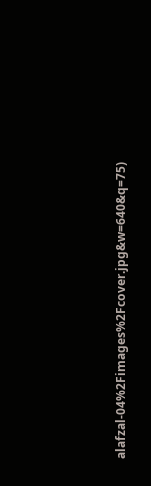alafzal-04%2Fimages%2Fcover.jpg&w=640&q=75)